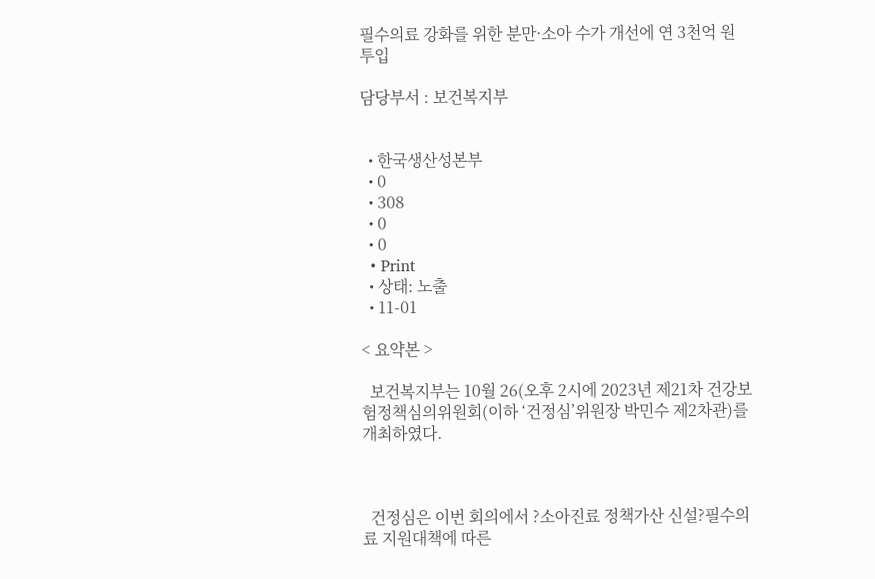필수의료 강화를 위한 분만·소아 수가 개선에 연 3천억 원 투입

담당부서 : 보건복지부


  • 한국생산성본부
  • 0
  • 308
  • 0
  • 0
  • Print
  • 상태: 노출
  • 11-01

< 요약본 >

  보건복지부는 10월 26(오후 2시에 2023년 제21차 건강보험정책심의위원회(이하 ‘건정심’위원장 박민수 제2차관)를 개최하였다.



  건정심은 이번 회의에서 ?소아진료 정책가산 신설?필수의료 지원대책에 따른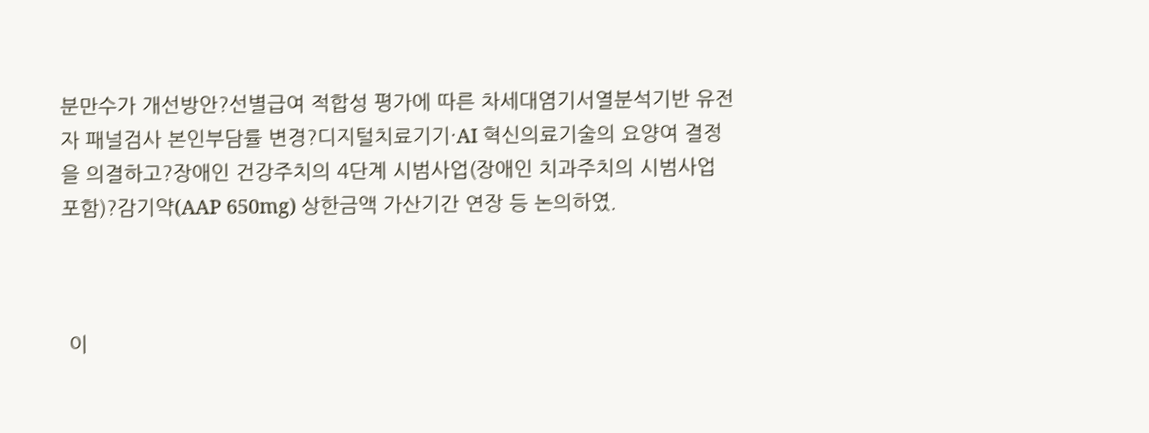분만수가 개선방안?선별급여 적합성 평가에 따른 차세대염기서열분석기반 유전자 패널검사 본인부담률 변경?디지털치료기기·AI 혁신의료기술의 요양여 결정을 의결하고?장애인 건강주치의 4단계 시범사업(장애인 치과주치의 시범사업 포함)?감기약(AAP 650mg) 상한금액 가산기간 연장 등 논의하였.



 이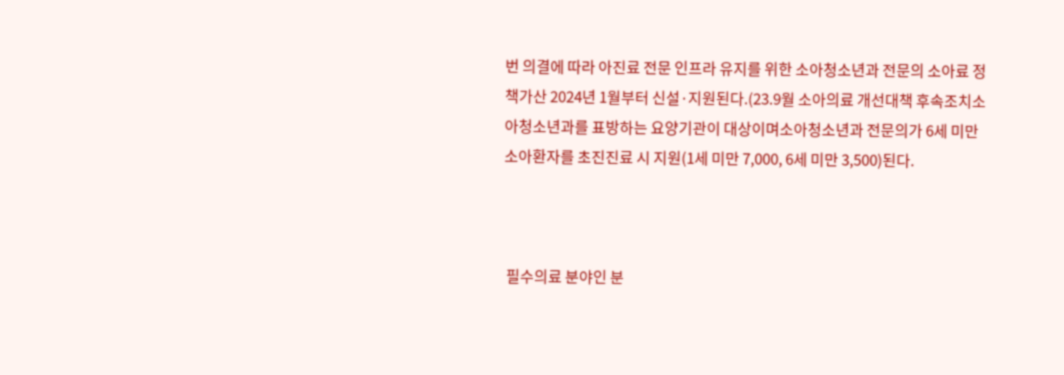번 의결에 따라 아진료 전문 인프라 유지를 위한 소아청소년과 전문의 소아료 정책가산 2024년 1월부터 신설·지원된다.(23.9월 소아의료 개선대책 후속조치소아청소년과를 표방하는 요양기관이 대상이며소아청소년과 전문의가 6세 미만 소아환자를 초진진료 시 지원(1세 미만 7,000, 6세 미만 3,500)된다.



 필수의료 분야인 분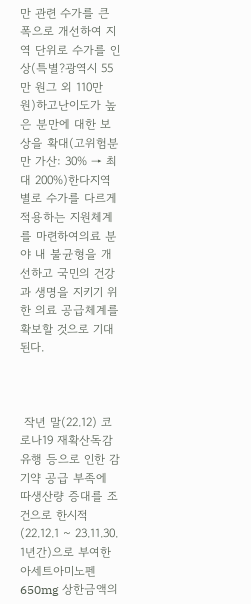만 관련 수가를 큰 폭으로 개선하여 지역 단위로 수가를 인상(특별?광역시 55만 원그 외 110만 원)하고난이도가 높은 분만에 대한 보상을 확대(고위험분만 가산: 30% → 최대 200%)한다지역별로 수가를 다르게 적용하는 지원체계를 마련하여의료 분야 내 불균형을 개선하고 국민의 건강과 생명을 지키기 위한 의료 공급체계를 확보할 것으로 기대된다.



 작년 말(22.12) 코로나19 재확산독감 유행 등으로 인한 감기약 공급 부족에 따생산량 증대를 조건으로 한시적(22.12.1 ~ 23.11.30. 1년간)으로 부여한 아세트아미노펜 650mg 상한금액의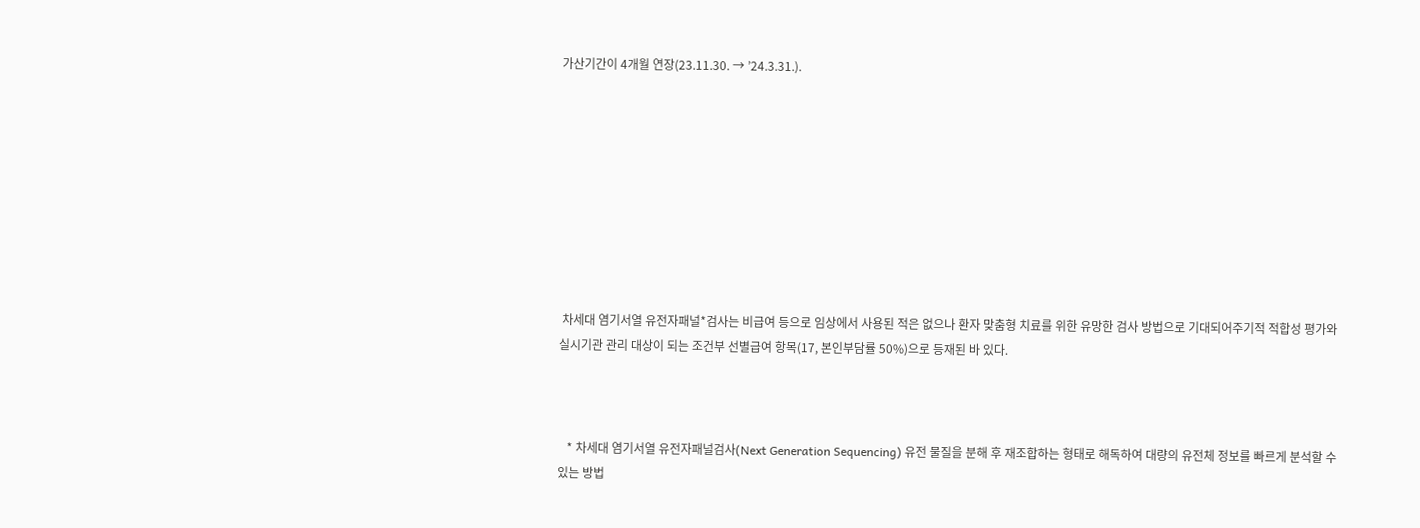가산기간이 4개월 연장(23.11.30. → ’24.3.31.).









 차세대 염기서열 유전자패널*검사는 비급여 등으로 임상에서 사용된 적은 없으나 환자 맞춤형 치료를 위한 유망한 검사 방법으로 기대되어주기적 적합성 평가와 실시기관 관리 대상이 되는 조건부 선별급여 항목(17, 본인부담률 50%)으로 등재된 바 있다.



   * 차세대 염기서열 유전자패널검사(Next Generation Sequencing) 유전 물질을 분해 후 재조합하는 형태로 해독하여 대량의 유전체 정보를 빠르게 분석할 수 있는 방법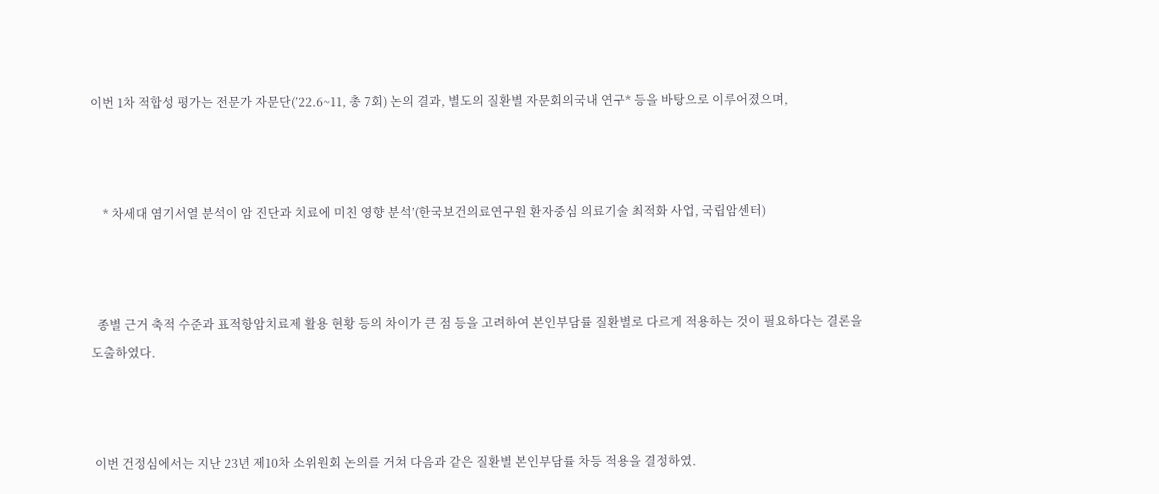이번 1차 적합성 평가는 전문가 자문단(’22.6~11, 총 7회) 논의 결과, 별도의 질환별 자문회의국내 연구* 등을 바탕으로 이루어졌으며,



    * 차세대 염기서열 분석이 암 진단과 치료에 미친 영향 분석’(한국보건의료연구원 환자중심 의료기술 최적화 사업, 국립암센터)



  종별 근거 축적 수준과 표적항암치료제 활용 현황 등의 차이가 큰 점 등을 고려하여 본인부담률 질환별로 다르게 적용하는 것이 필요하다는 결론을 도출하였다.



 이번 건정심에서는 지난 23년 제10차 소위원회 논의를 거쳐 다음과 같은 질환별 본인부담률 차등 적용을 결정하였.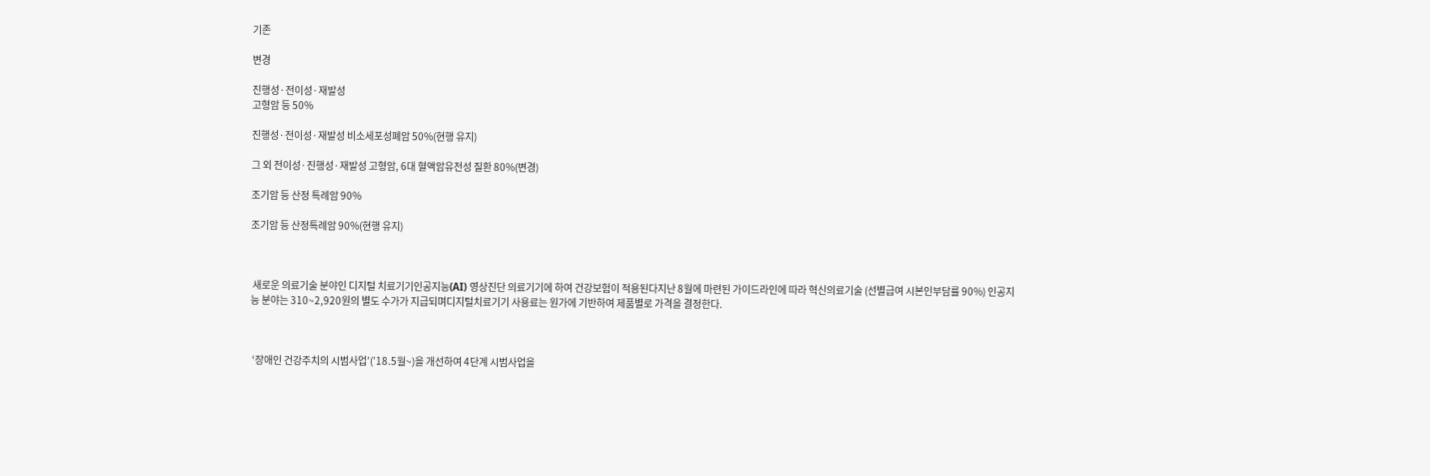기존

변경

진행성·전이성·재발성
고형암 등 50%

진행성·전이성·재발성 비소세포성폐암 50%(현행 유지)

그 외 전이성·진행성·재발성 고형암, 6대 혈액암유전성 질환 80%(변경)

조기암 등 산정 특례암 90%

조기암 등 산정특례암 90%(현행 유지)



 새로운 의료기술 분야인 디지털 치료기기인공지능(AI) 영상진단 의료기기에 하여 건강보험이 적용된다지난 8월에 마련된 가이드라인에 따라 혁신의료기술 (선별급여 시본인부담률 90%) 인공지능 분야는 310~2,920원의 별도 수가가 지급되며디지털치료기기 사용료는 원가에 기반하여 제품별로 가격을 결정한다.



 ‘장애인 건강주치의 시범사업’(’18.5월~)을 개선하여 4단계 시범사업을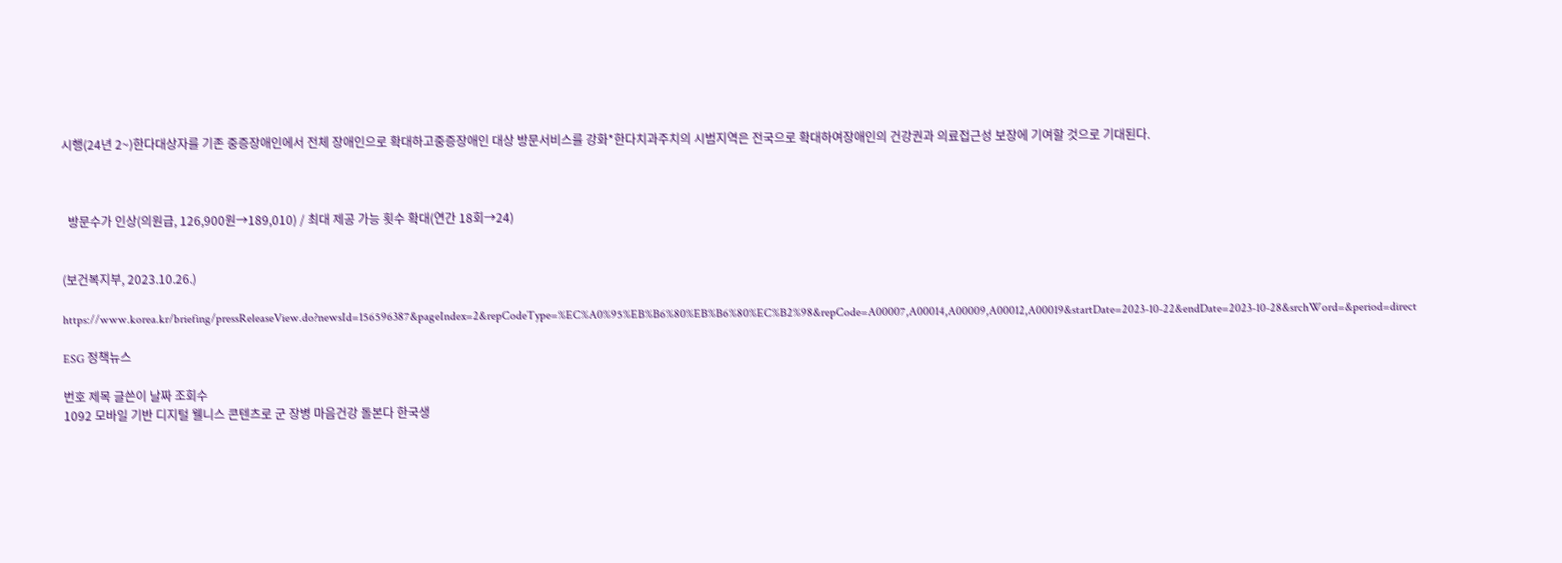시행(24년 2~)한다대상자를 기존 중증장애인에서 전체 장애인으로 확대하고중증장애인 대상 방문서비스를 강화*한다치과주치의 시범지역은 전국으로 확대하여장애인의 건강권과 의료접근성 보장에 기여할 것으로 기대된다.



  방문수가 인상(의원급, 126,900원→189,010) / 최대 제공 가능 횟수 확대(연간 18회→24)


(보건복지부, 2023.10.26.)

https://www.korea.kr/briefing/pressReleaseView.do?newsId=156596387&pageIndex=2&repCodeType=%EC%A0%95%EB%B6%80%EB%B6%80%EC%B2%98&repCode=A00007,A00014,A00009,A00012,A00019&startDate=2023-10-22&endDate=2023-10-28&srchWord=&period=direct

ESG 정책뉴스

번호 제목 글쓴이 날짜 조회수
1092 모바일 기반 디지털 웰니스 콘텐츠로 군 장병 마음건강 돌본다 한국생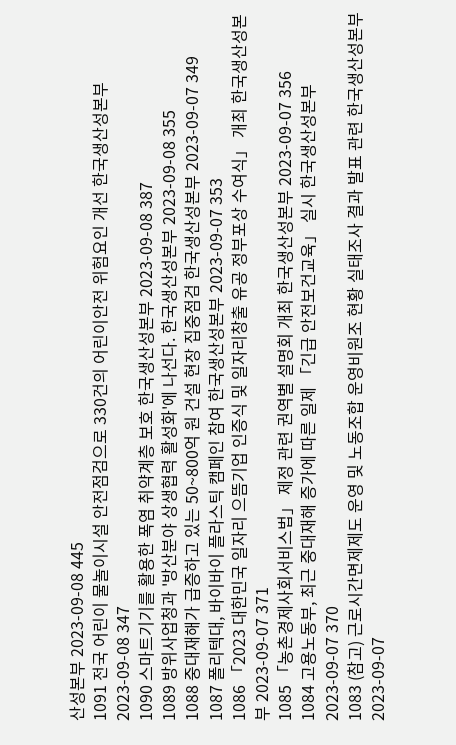산성본부 2023-09-08 445
1091 전국 어린이 물놀이시설 안전점검으로 330건의 어린이안전 위험요인 개선 한국생산성본부 2023-09-08 347
1090 스마트기기를 활용한 폭염 취약계층 보호 한국생산성본부 2023-09-08 387
1089 방위사업청과 '방산분야 상생협력 활성화'에 나선다. 한국생산성본부 2023-09-08 355
1088 중대재해가 급증하고 있는 50~800억 원 건설 현장 집중점검 한국생산성본부 2023-09-07 349
1087 폴리텍대, 바이바이 플라스틱 캠페인 참여 한국생산성본부 2023-09-07 353
1086 「2023 대한민국 일자리 으뜸기업 인증식 및 일자리창출 유공 정부포상 수여식」 개최 한국생산성본부 2023-09-07 371
1085 「농촌경제사회서비스법」 제정 관련 권역별 설명회 개최 한국생산성본부 2023-09-07 356
1084 고용노동부, 최근 중대재해 증가에 따른 일제 「긴급 안전보건교육」 실시 한국생산성본부 2023-09-07 370
1083 (참고) 근로시간면제제도 운영 및 노동조합 운영비원조 현황 실태조사 결과 발표 관련 한국생산성본부 2023-09-07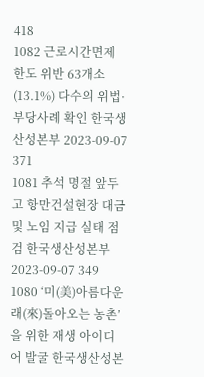418
1082 근로시간면제 한도 위반 63개소(13.1%) 다수의 위법·부당사례 확인 한국생산성본부 2023-09-07 371
1081 추석 명절 앞두고 항만건설현장 대금 및 노임 지급 실태 점검 한국생산성본부 2023-09-07 349
1080 ‘미(美)아름다운 래(來)돌아오는 농촌’을 위한 재생 아이디어 발굴 한국생산성본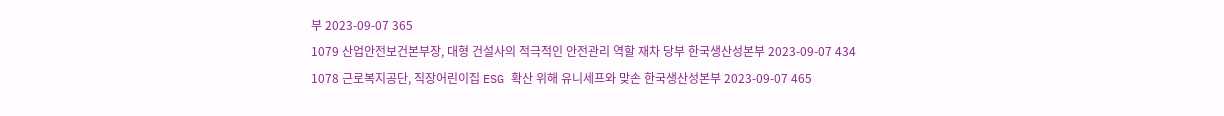부 2023-09-07 365
1079 산업안전보건본부장, 대형 건설사의 적극적인 안전관리 역할 재차 당부 한국생산성본부 2023-09-07 434
1078 근로복지공단, 직장어린이집 ESG 확산 위해 유니세프와 맞손 한국생산성본부 2023-09-07 465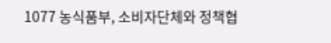1077 농식품부, 소비자단체와 정책협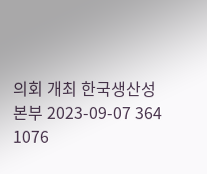의회 개최 한국생산성본부 2023-09-07 364
1076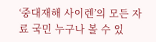‘중대재해 사이렌’의 모든 자료 국민 누구나 볼 수 있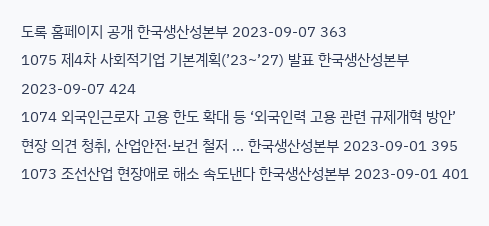도록 홈페이지 공개 한국생산성본부 2023-09-07 363
1075 제4차 사회적기업 기본계획(’23~’27) 발표 한국생산성본부 2023-09-07 424
1074 외국인근로자 고용 한도 확대 등 ‘외국인력 고용 관련 규제개혁 방안’ 현장 의견 청취, 산업안전·보건 철저 … 한국생산성본부 2023-09-01 395
1073 조선산업 현장애로 해소 속도낸다 한국생산성본부 2023-09-01 401